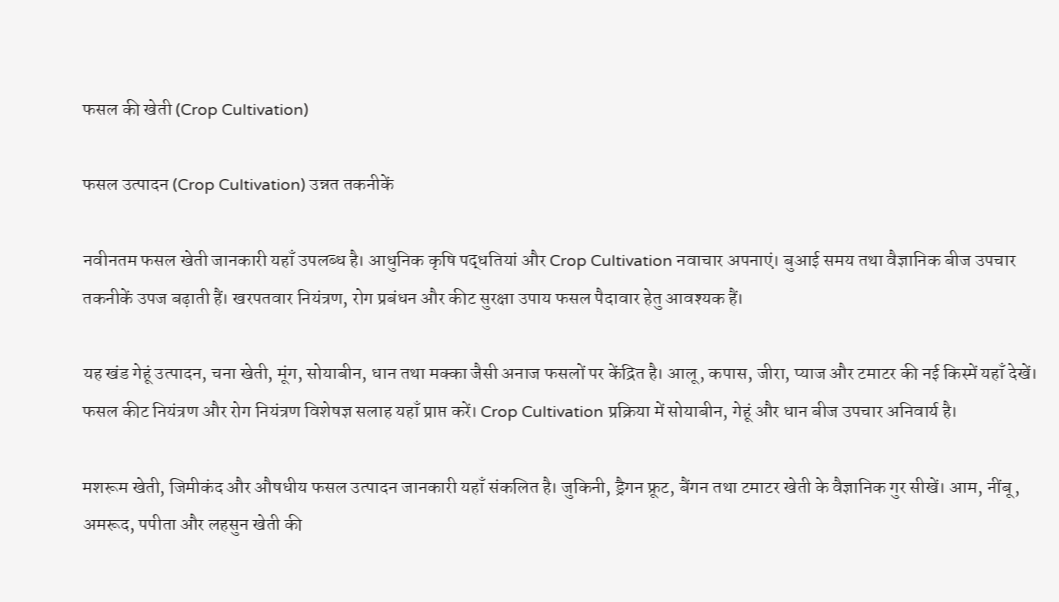फसल की खेती (Crop Cultivation)

फसल उत्पादन (Crop Cultivation) उन्नत तकनीकें

नवीनतम फसल खेती जानकारी यहाँ उपलब्ध है। आधुनिक कृषि पद्धतियां और Crop Cultivation नवाचार अपनाएं। बुआई समय तथा वैज्ञानिक बीज उपचार तकनीकें उपज बढ़ाती हैं। खरपतवार नियंत्रण, रोग प्रबंधन और कीट सुरक्षा उपाय फसल पैदावार हेतु आवश्यक हैं।

यह खंड गेहूं उत्पादन, चना खेती, मूंग, सोयाबीन, धान तथा मक्का जैसी अनाज फसलों पर केंद्रित है। आलू, कपास, जीरा, प्याज और टमाटर की नई किस्में यहाँ देखें। फसल कीट नियंत्रण और रोग नियंत्रण विशेषज्ञ सलाह यहाँ प्राप्त करें। Crop Cultivation प्रक्रिया में सोयाबीन, गेहूं और धान बीज उपचार अनिवार्य है।

मशरूम खेती, जिमीकंद और औषधीय फसल उत्पादन जानकारी यहाँ संकलित है। जुकिनी, ड्रैगन फ्रूट, बैंगन तथा टमाटर खेती के वैज्ञानिक गुर सीखें। आम, नींबू, अमरूद, पपीता और लहसुन खेती की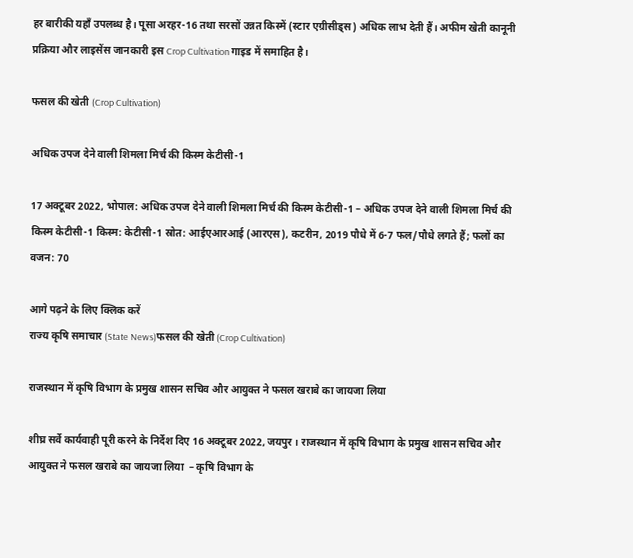हर बारीकी यहाँ उपलब्ध है। पूसा अरहर-16 तथा सरसों उन्नत किस्में (स्टार एग्रीसीड्स) अधिक लाभ देती हैं। अफीम खेती कानूनी प्रक्रिया और लाइसेंस जानकारी इस Crop Cultivation गाइड में समाहित है।

फसल की खेती (Crop Cultivation)

अधिक उपज देने वाली शिमला मिर्च की किस्म केटीसी-1

17 अक्टूबर 2022, भोपाल: अधिक उपज देने वाली शिमला मिर्च की किस्म केटीसी-1 – अधिक उपज देने वाली शिमला मिर्च की किस्म केटीसी-1 किस्म: केटीसी-1 स्रोत: आईएआरआई (आरएस), कटरीन, 2019 पौधे में 6-7 फल/पौधे लगते हैं; फलों का वजन: 70

आगे पढ़ने के लिए क्लिक करें
राज्य कृषि समाचार (State News)फसल की खेती (Crop Cultivation)

राजस्थान में कृषि विभाग के प्रमुख शासन सचिव और आयुक्त ने फसल खराबे का जायजा लिया

शीघ्र सर्वे कार्यवाही पूरी करने के निर्देश दिए 16 अक्टूबर 2022, जयपुर । राजस्थान में कृषि विभाग के प्रमुख शासन सचिव और आयुक्त ने फसल खराबे का जायजा लिया  – कृषि विभाग के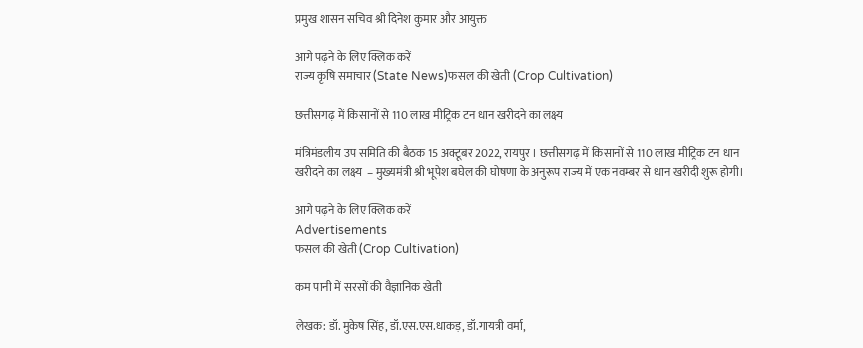प्रमुख शासन सचिव श्री दिनेश कुमार और आयुक्त

आगे पढ़ने के लिए क्लिक करें
राज्य कृषि समाचार (State News)फसल की खेती (Crop Cultivation)

छत्तीसगढ़ में किसानों से 110 लाख मीट्रिक टन धान खरीदने का लक्ष्य

मंत्रिमंडलीय उप समिति की बैठक 15 अक्टूबर 2022, रायपुर । छत्तीसगढ़ में किसानों से 110 लाख मीट्रिक टन धान खरीदने का लक्ष्य  – मुख्यमंत्री श्री भूपेश बघेल की घोषणा के अनुरूप राज्य में एक नवम्बर से धान खरीदी शुरू होगी।

आगे पढ़ने के लिए क्लिक करें
Advertisements
फसल की खेती (Crop Cultivation)

कम पानी में सरसों की वैज्ञानिक खेती

लेखक: डॉ. मुकेष सिंह, डॉ.एस.एस.धाकड़, डॉ.गायत्री वर्मा,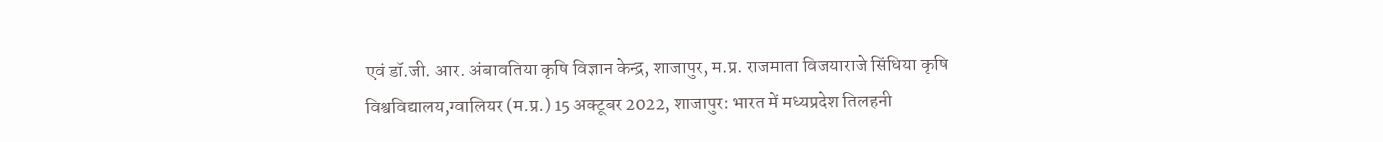एवं डॉ.जी. आर. अंबावतिया कृषि विज्ञान केन्द्र, शाजापुर, म.प्र. राजमाता विजयाराजे सिंधिया कृषि विश्वविद्यालय,ग्वालियर (म.प्र.) 15 अक्टूबर 2022, शाजापुर: भारत में मध्यप्रदेश तिलहनी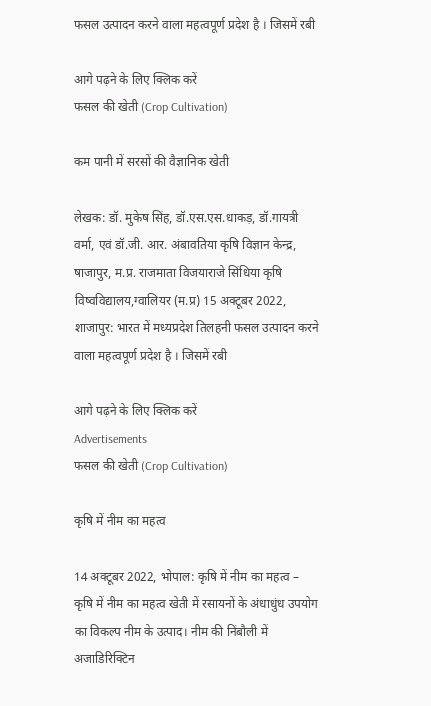फसल उत्पादन करने वाला महत्वपूर्ण प्रदेश है । जिसमें रबी

आगे पढ़ने के लिए क्लिक करें
फसल की खेती (Crop Cultivation)

कम पानी में सरसों की वैज्ञानिक खेती

लेखक: डॉ. मुकेष सिंह, डॉ.एस.एस.धाकड़, डॉ.गायत्री वर्मा, एवं डॉ.जी. आर. अंबावतिया कृषि विज्ञान केन्द्र, षाजापुर, म.प्र. राजमाता विजयाराजे सिंधिया कृषि विष्वविद्यालय,ग्वालियर (म.प्र) 15 अक्टूबर 2022, शाजापुर: भारत में मध्यप्रदेश तिलहनी फसल उत्पादन करने वाला महत्वपूर्ण प्रदेश है । जिसमें रबी

आगे पढ़ने के लिए क्लिक करें
Advertisements
फसल की खेती (Crop Cultivation)

कृषि में नीम का महत्व

14 अक्टूबर 2022, भोपाल: कृषि में नीम का महत्व – कृषि में नीम का महत्व खेती में रसायनों के अंधाधुंध उपयोग का विकल्प नीम के उत्पाद। नीम की निंबौली में अजाडिरिक्टिन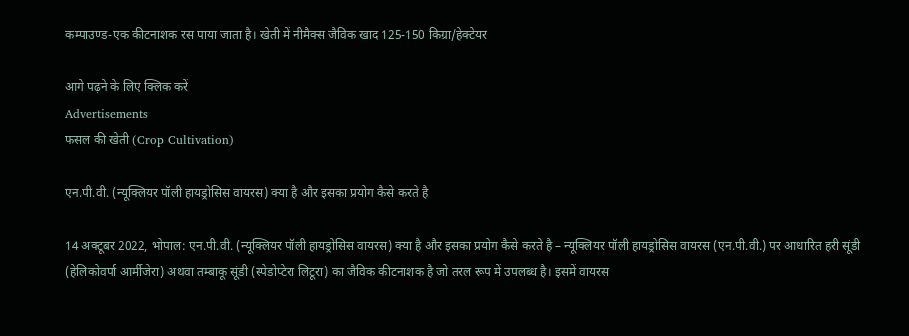कम्पाउण्ड-एक कीटनाशक रस पाया जाता है। खेती में नीमैक्स जैविक खाद 125-150 किग्रा/हेक्टेयर

आगे पढ़ने के लिए क्लिक करें
Advertisements
फसल की खेती (Crop Cultivation)

एन.पी.वी. (न्यूक्लियर पॉली हायड्रोसिस वायरस) क्या है और इसका प्रयोग कैसे करते है

14 अक्टूबर 2022, भोपाल: एन.पी.वी. (न्यूक्लियर पॉली हायड्रोसिस वायरस) क्या है और इसका प्रयोग कैसे करते है – न्यूक्लियर पॉली हायड्रोसिस वायरस (एन.पी.वी.) पर आधारित हरी सूंडी (हेलिकोवर्पा आर्मीजेरा) अथवा तम्बाकू सूंडी (स्पेडोप्टेरा लिटूरा) का जैविक कीटनाशक है जो तरल रूप में उपलब्ध है। इसमें वायरस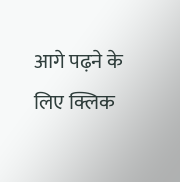आगे पढ़ने के लिए क्लिक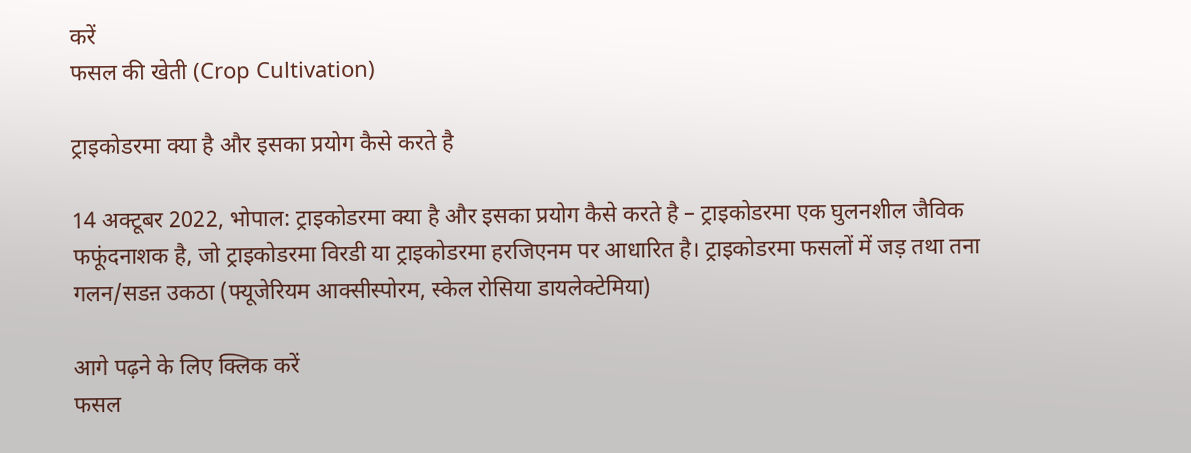करें
फसल की खेती (Crop Cultivation)

ट्राइकोडरमा क्या है और इसका प्रयोग कैसे करते है

14 अक्टूबर 2022, भोपाल: ट्राइकोडरमा क्या है और इसका प्रयोग कैसे करते है – ट्राइकोडरमा एक घुलनशील जैविक फफूंदनाशक है, जो ट्राइकोडरमा विरडी या ट्राइकोडरमा हरजिएनम पर आधारित है। ट्राइकोडरमा फसलों में जड़ तथा तना गलन/सडऩ उकठा (फ्यूजेरियम आक्सीस्पोरम, स्केल रोसिया डायलेक्टेमिया)

आगे पढ़ने के लिए क्लिक करें
फसल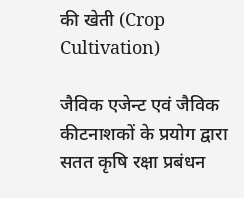की खेती (Crop Cultivation)

जैविक एजेन्ट एवं जैविक कीटनाशकों के प्रयोग द्वारा सतत कृषि रक्षा प्रबंधन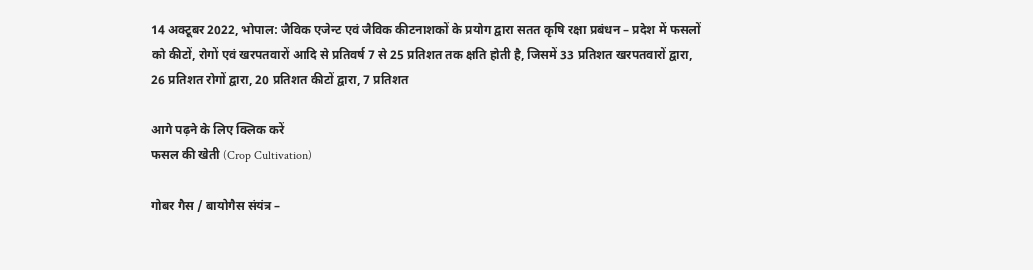14 अक्टूबर 2022, भोपाल: जैविक एजेन्ट एवं जैविक कीटनाशकों के प्रयोग द्वारा सतत कृषि रक्षा प्रबंधन – प्रदेश में फसलों को कीटों, रोगों एवं खरपतवारों आदि से प्रतिवर्ष 7 से 25 प्रतिशत तक क्षति होती है, जिसमें 33 प्रतिशत खरपतवारों द्वारा, 26 प्रतिशत रोगों द्वारा, 20 प्रतिशत कीटों द्वारा, 7 प्रतिशत

आगे पढ़ने के लिए क्लिक करें
फसल की खेती (Crop Cultivation)

गोबर गैस / बायोगैस संयंत्र –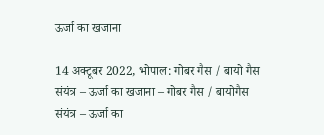ऊर्जा का खजाना

14 अक्टूबर 2022, भोपाल: गोबर गैस / बायो गैस संयंत्र – ऊर्जा का खजाना – गोबर गैस / बायोगैस संयंत्र – ऊर्जा का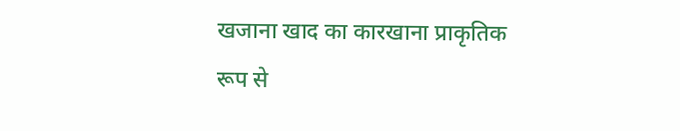खजाना खाद का कारखाना प्राकृतिक रूप से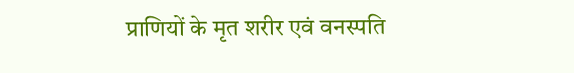प्राणियों के मृत शरीर एवं वनस्पति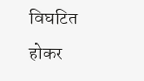विघटित होकर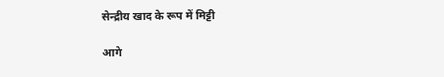सेन्द्रीय खाद के रूप में मिट्टी

आगे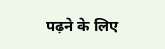पढ़ने के लिए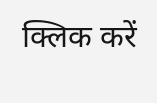क्लिक करें